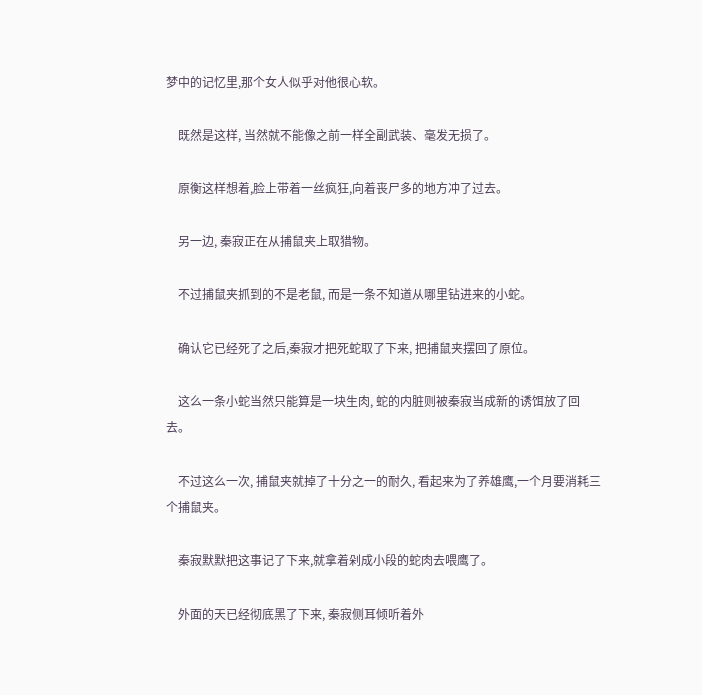梦中的记忆里,那个女人似乎对他很心软。

    既然是这样, 当然就不能像之前一样全副武装、毫发无损了。

    原衡这样想着,脸上带着一丝疯狂,向着丧尸多的地方冲了过去。

    另一边, 秦寂正在从捕鼠夹上取猎物。

    不过捕鼠夹抓到的不是老鼠, 而是一条不知道从哪里钻进来的小蛇。

    确认它已经死了之后,秦寂才把死蛇取了下来, 把捕鼠夹摆回了原位。

    这么一条小蛇当然只能算是一块生肉, 蛇的内脏则被秦寂当成新的诱饵放了回去。

    不过这么一次, 捕鼠夹就掉了十分之一的耐久, 看起来为了养雄鹰,一个月要消耗三个捕鼠夹。

    秦寂默默把这事记了下来,就拿着剁成小段的蛇肉去喂鹰了。

    外面的天已经彻底黑了下来, 秦寂侧耳倾听着外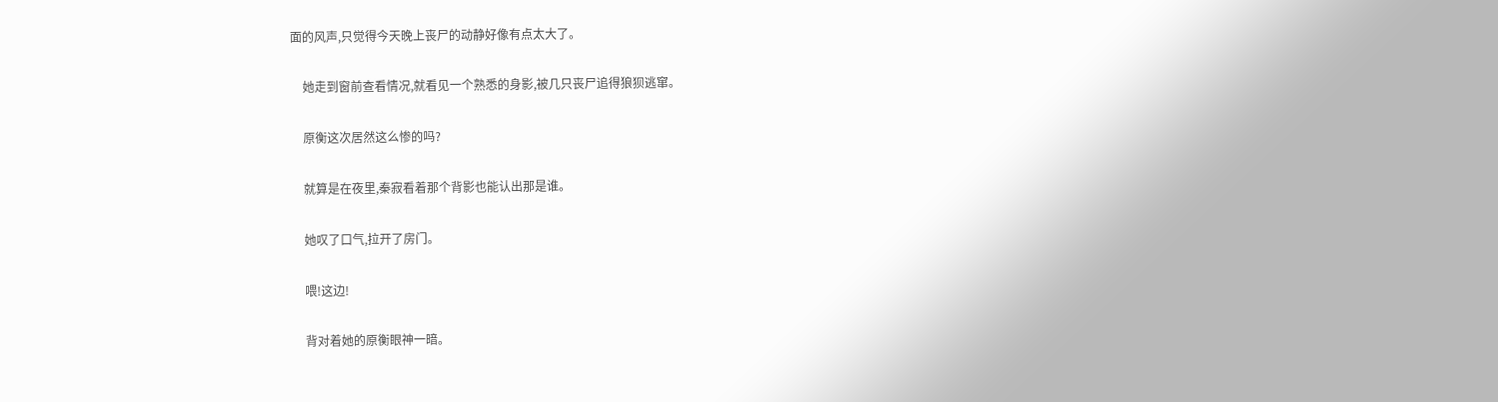面的风声,只觉得今天晚上丧尸的动静好像有点太大了。

    她走到窗前查看情况,就看见一个熟悉的身影,被几只丧尸追得狼狈逃窜。

    原衡这次居然这么惨的吗?

    就算是在夜里,秦寂看着那个背影也能认出那是谁。

    她叹了口气,拉开了房门。

    喂!这边!

    背对着她的原衡眼神一暗。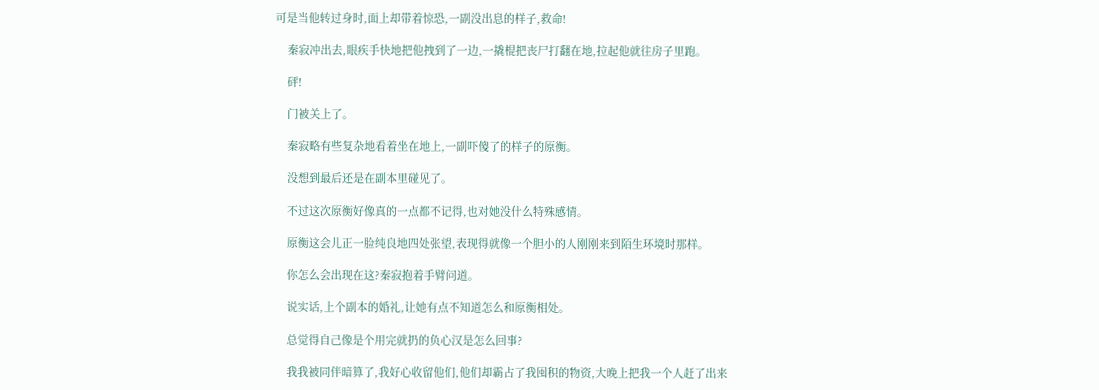可是当他转过身时,面上却带着惊恐,一副没出息的样子,救命!

    秦寂冲出去,眼疾手快地把他拽到了一边,一撬棍把丧尸打翻在地,拉起他就往房子里跑。

    砰!

    门被关上了。

    秦寂略有些复杂地看着坐在地上,一副吓傻了的样子的原衡。

    没想到最后还是在副本里碰见了。

    不过这次原衡好像真的一点都不记得,也对她没什么特殊感情。

    原衡这会儿正一脸纯良地四处张望,表现得就像一个胆小的人刚刚来到陌生环境时那样。

    你怎么会出现在这?秦寂抱着手臂问道。

    说实话,上个副本的婚礼,让她有点不知道怎么和原衡相处。

    总觉得自己像是个用完就扔的负心汉是怎么回事?

    我我被同伴暗算了,我好心收留他们,他们却霸占了我囤积的物资,大晚上把我一个人赶了出来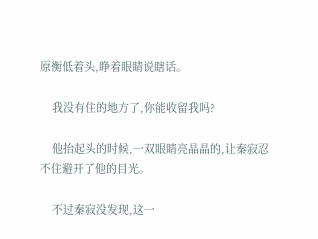原衡低着头,睁着眼睛说瞎话。

    我没有住的地方了,你能收留我吗?

    他抬起头的时候,一双眼睛亮晶晶的,让秦寂忍不住避开了他的目光。

    不过秦寂没发现,这一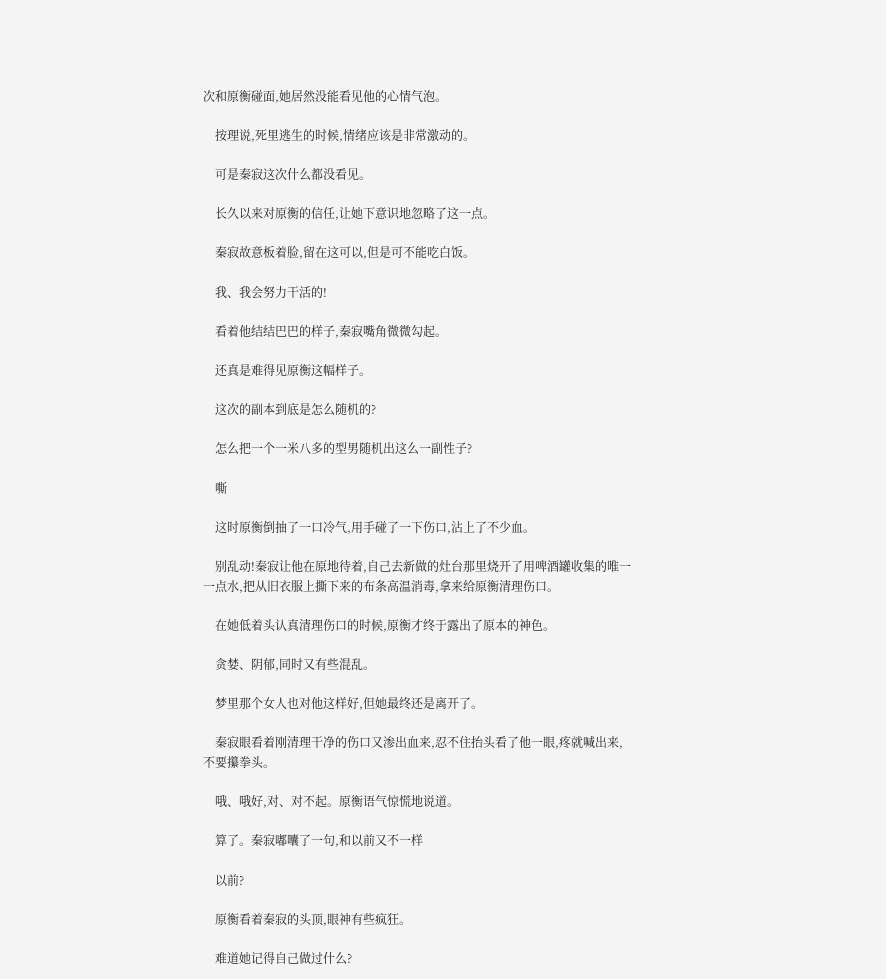次和原衡碰面,她居然没能看见他的心情气泡。

    按理说,死里逃生的时候,情绪应该是非常激动的。

    可是秦寂这次什么都没看见。

    长久以来对原衡的信任,让她下意识地忽略了这一点。

    秦寂故意板着脸,留在这可以,但是可不能吃白饭。

    我、我会努力干活的!

    看着他结结巴巴的样子,秦寂嘴角微微勾起。

    还真是难得见原衡这幅样子。

    这次的副本到底是怎么随机的?

    怎么把一个一米八多的型男随机出这么一副性子?

    嘶

    这时原衡倒抽了一口冷气,用手碰了一下伤口,沾上了不少血。

    别乱动!秦寂让他在原地待着,自己去新做的灶台那里烧开了用啤酒罐收集的唯一一点水,把从旧衣服上撕下来的布条高温消毒,拿来给原衡清理伤口。

    在她低着头认真清理伤口的时候,原衡才终于露出了原本的神色。

    贪婪、阴郁,同时又有些混乱。

    梦里那个女人也对他这样好,但她最终还是离开了。

    秦寂眼看着刚清理干净的伤口又渗出血来,忍不住抬头看了他一眼,疼就喊出来,不要攥拳头。

    哦、哦好,对、对不起。原衡语气惊慌地说道。

    算了。秦寂嘟囔了一句,和以前又不一样

    以前?

    原衡看着秦寂的头顶,眼神有些疯狂。

    难道她记得自己做过什么?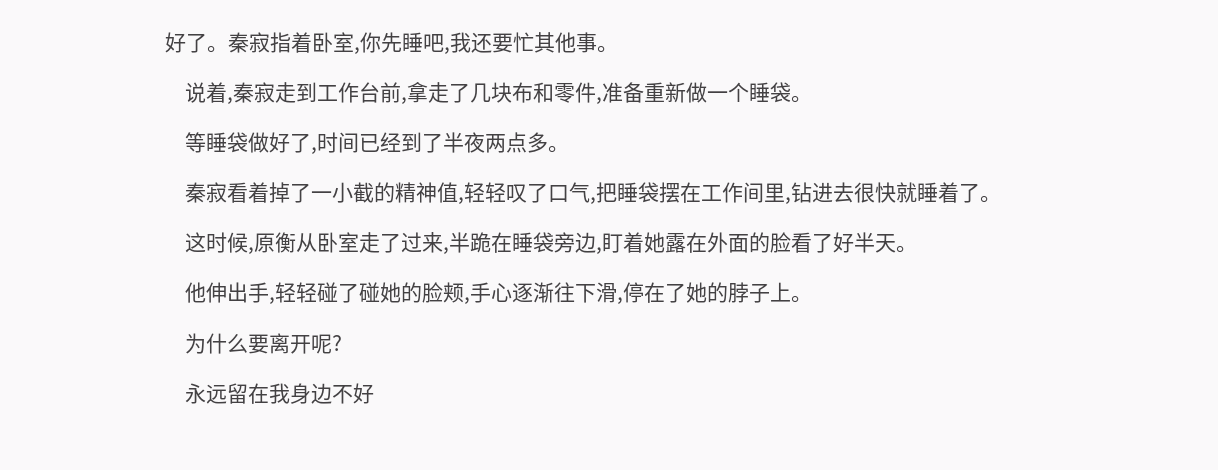好了。秦寂指着卧室,你先睡吧,我还要忙其他事。

    说着,秦寂走到工作台前,拿走了几块布和零件,准备重新做一个睡袋。

    等睡袋做好了,时间已经到了半夜两点多。

    秦寂看着掉了一小截的精神值,轻轻叹了口气,把睡袋摆在工作间里,钻进去很快就睡着了。

    这时候,原衡从卧室走了过来,半跪在睡袋旁边,盯着她露在外面的脸看了好半天。

    他伸出手,轻轻碰了碰她的脸颊,手心逐渐往下滑,停在了她的脖子上。

    为什么要离开呢?

    永远留在我身边不好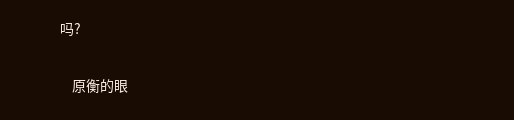吗?

    原衡的眼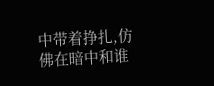中带着挣扎,仿佛在暗中和谁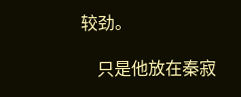较劲。

    只是他放在秦寂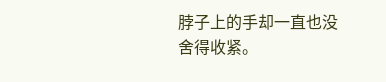脖子上的手却一直也没舍得收紧。